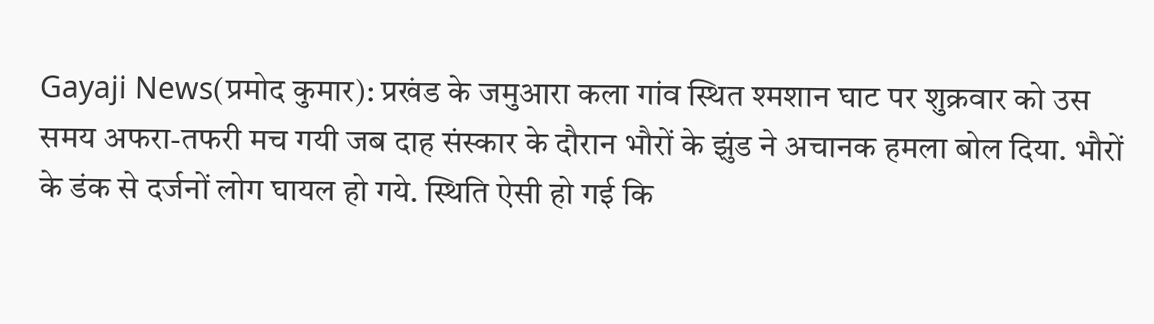Gayaji News(प्रमोद कुमार): प्रखंड के जमुआरा कला गांव स्थित श्मशान घाट पर शुक्रवार को उस समय अफरा-तफरी मच गयी जब दाह संस्कार के दौरान भौरों के झुंड ने अचानक हमला बोल दिया. भौरों के डंक से दर्जनों लोग घायल हो गये. स्थिति ऐसी हो गई कि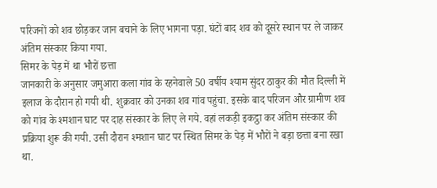परिजनों को शव छोड़कर जान बचाने के लिए भागना पड़ा. घंटों बाद शव को दूसरे स्थान पर ले जाकर अंतिम संस्कार किया गया.
सिमर के पेड़ में था भौरों छत्ता
जानकारी के अनुसार जमुआरा कला गांव के रहनेवाले 50 वर्षीय श्याम सुंदर ठाकुर की मौत दिल्ली में इलाज के दौरान हो गयी थी. शुक्रवार को उनका शव गांव पहुंचा. इसके बाद परिजन और ग्रामीण शव को गांव के श्मशान घाट पर दाह संस्कार के लिए ले गये. वहां लकड़ी इकट्ठा कर अंतिम संस्कार की प्रक्रिया शुरू की गयी. उसी दौरान श्मशान घाट पर स्थित सिमर के पेड़ में भौरों ने बड़ा छत्ता बना रखा था.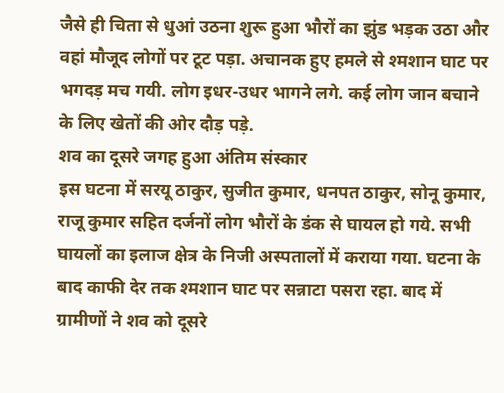जैसे ही चिता से धुआं उठना शुरू हुआ भौरों का झुंड भड़क उठा और वहां मौजूद लोगों पर टूट पड़ा. अचानक हुए हमले से श्मशान घाट पर भगदड़ मच गयी. लोग इधर-उधर भागने लगे. कई लोग जान बचाने के लिए खेतों की ओर दौड़ पड़े.
शव का दूसरे जगह हुआ अंतिम संस्कार
इस घटना में सरयू ठाकुर, सुजीत कुमार, धनपत ठाकुर, सोनू कुमार, राजू कुमार सहित दर्जनों लोग भौरों के डंक से घायल हो गये. सभी घायलों का इलाज क्षेत्र के निजी अस्पतालों में कराया गया. घटना के बाद काफी देर तक श्मशान घाट पर सन्नाटा पसरा रहा. बाद में ग्रामीणों ने शव को दूसरे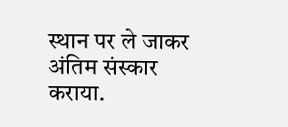स्थान पर ले जाकर अंतिम संस्कार कराया.